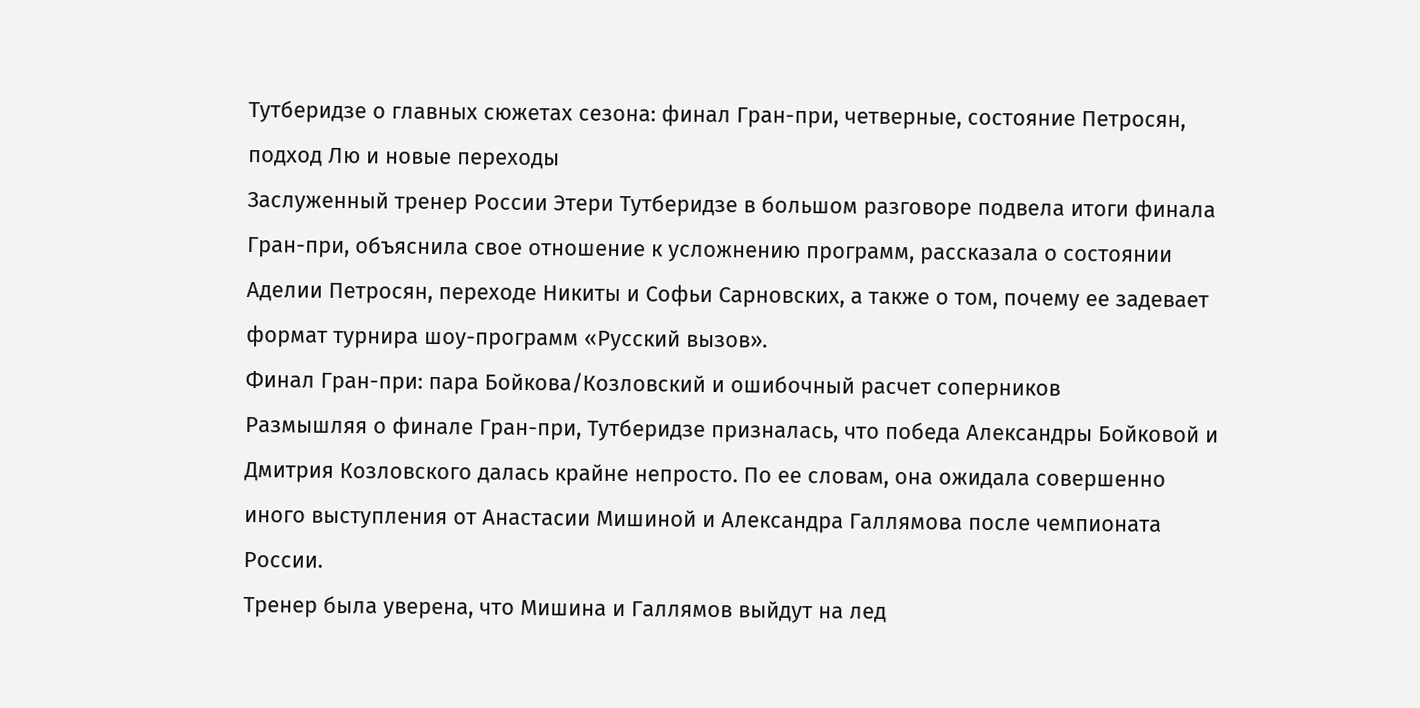Тутберидзе о главных сюжетах сезона: финал Гран-при, четверные, состояние Петросян, подход Лю и новые переходы
Заслуженный тренер России Этери Тутберидзе в большом разговоре подвела итоги финала Гран-при, объяснила свое отношение к усложнению программ, рассказала о состоянии Аделии Петросян, переходе Никиты и Софьи Сарновских, а также о том, почему ее задевает формат турнира шоу-программ «Русский вызов».
Финал Гран-при: пара Бойкова/Козловский и ошибочный расчет соперников
Размышляя о финале Гран-при, Тутберидзе призналась, что победа Александры Бойковой и Дмитрия Козловского далась крайне непросто. По ее словам, она ожидала совершенно иного выступления от Анастасии Мишиной и Александра Галлямова после чемпионата России.
Тренер была уверена, что Мишина и Галлямов выйдут на лед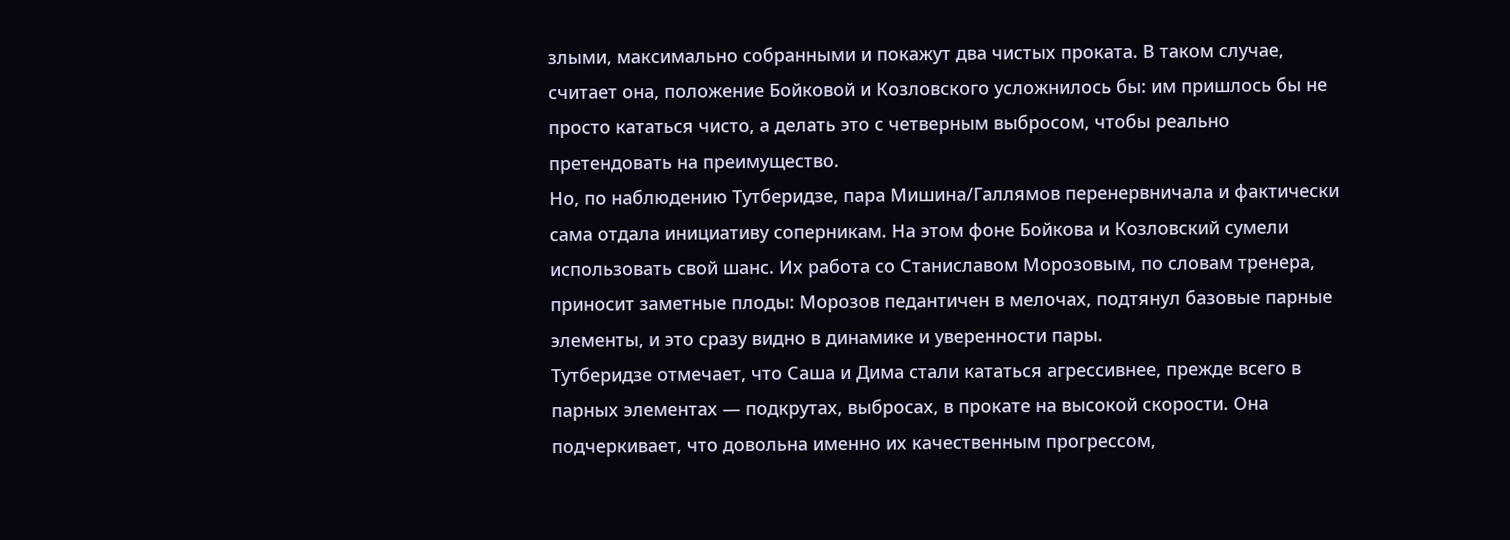злыми, максимально собранными и покажут два чистых проката. В таком случае, считает она, положение Бойковой и Козловского усложнилось бы: им пришлось бы не просто кататься чисто, а делать это с четверным выбросом, чтобы реально претендовать на преимущество.
Но, по наблюдению Тутберидзе, пара Мишина/Галлямов перенервничала и фактически сама отдала инициативу соперникам. На этом фоне Бойкова и Козловский сумели использовать свой шанс. Их работа со Станиславом Морозовым, по словам тренера, приносит заметные плоды: Морозов педантичен в мелочах, подтянул базовые парные элементы, и это сразу видно в динамике и уверенности пары.
Тутберидзе отмечает, что Саша и Дима стали кататься агрессивнее, прежде всего в парных элементах — подкрутах, выбросах, в прокате на высокой скорости. Она подчеркивает, что довольна именно их качественным прогрессом,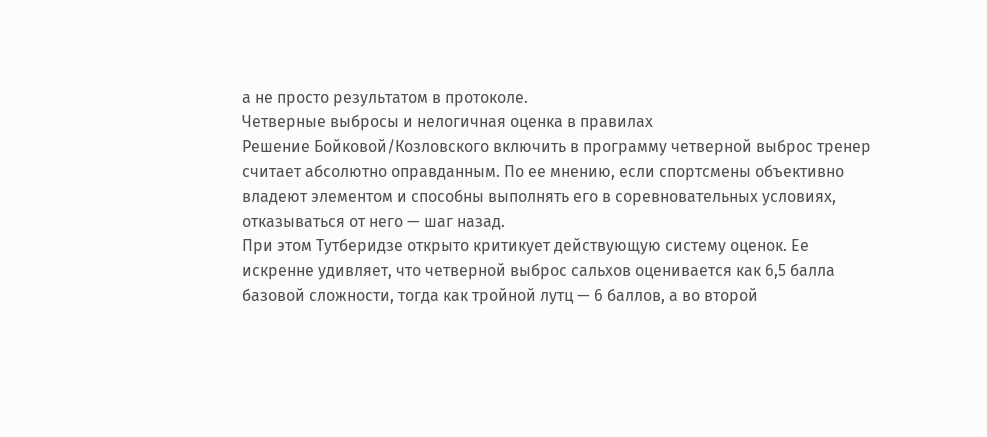а не просто результатом в протоколе.
Четверные выбросы и нелогичная оценка в правилах
Решение Бойковой/Козловского включить в программу четверной выброс тренер считает абсолютно оправданным. По ее мнению, если спортсмены объективно владеют элементом и способны выполнять его в соревновательных условиях, отказываться от него — шаг назад.
При этом Тутберидзе открыто критикует действующую систему оценок. Ее искренне удивляет, что четверной выброс сальхов оценивается как 6,5 балла базовой сложности, тогда как тройной лутц — 6 баллов, а во второй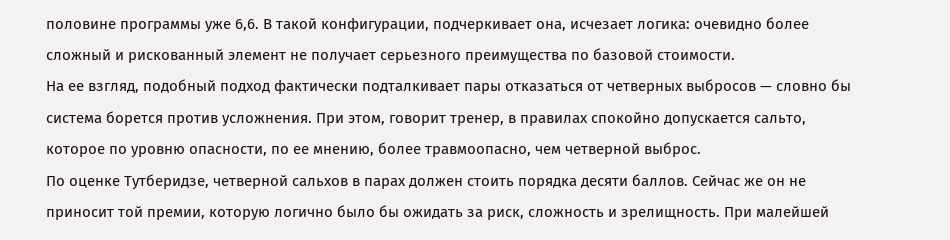половине программы уже 6,6. В такой конфигурации, подчеркивает она, исчезает логика: очевидно более сложный и рискованный элемент не получает серьезного преимущества по базовой стоимости.
На ее взгляд, подобный подход фактически подталкивает пары отказаться от четверных выбросов — словно бы система борется против усложнения. При этом, говорит тренер, в правилах спокойно допускается сальто, которое по уровню опасности, по ее мнению, более травмоопасно, чем четверной выброс.
По оценке Тутберидзе, четверной сальхов в парах должен стоить порядка десяти баллов. Сейчас же он не приносит той премии, которую логично было бы ожидать за риск, сложность и зрелищность. При малейшей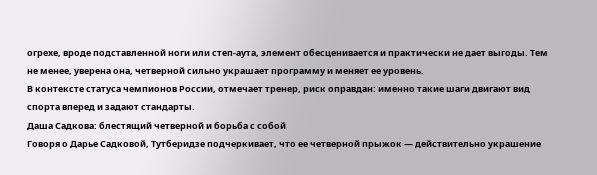огрехе, вроде подставленной ноги или степ-аута, элемент обесценивается и практически не дает выгоды. Тем не менее, уверена она, четверной сильно украшает программу и меняет ее уровень.
В контексте статуса чемпионов России, отмечает тренер, риск оправдан: именно такие шаги двигают вид спорта вперед и задают стандарты.
Дашa Садкова: блестящий четверной и борьба с собой
Говоря о Дарье Садковой, Тутберидзе подчеркивает, что ее четверной прыжок — действительно украшение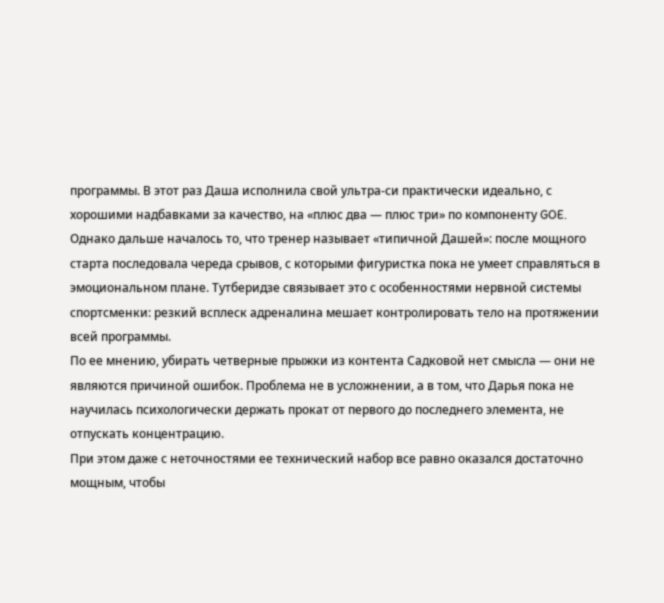программы. В этот раз Даша исполнила свой ультра-си практически идеально, с хорошими надбавками за качество, на «плюс два — плюс три» по компоненту GOE.
Однако дальше началось то, что тренер называет «типичной Дашей»: после мощного старта последовала череда срывов, с которыми фигуристка пока не умеет справляться в эмоциональном плане. Тутберидзе связывает это с особенностями нервной системы спортсменки: резкий всплеск адреналина мешает контролировать тело на протяжении всей программы.
По ее мнению, убирать четверные прыжки из контента Садковой нет смысла — они не являются причиной ошибок. Проблема не в усложнении, а в том, что Дарья пока не научилась психологически держать прокат от первого до последнего элемента, не отпускать концентрацию.
При этом даже с неточностями ее технический набор все равно оказался достаточно мощным, чтобы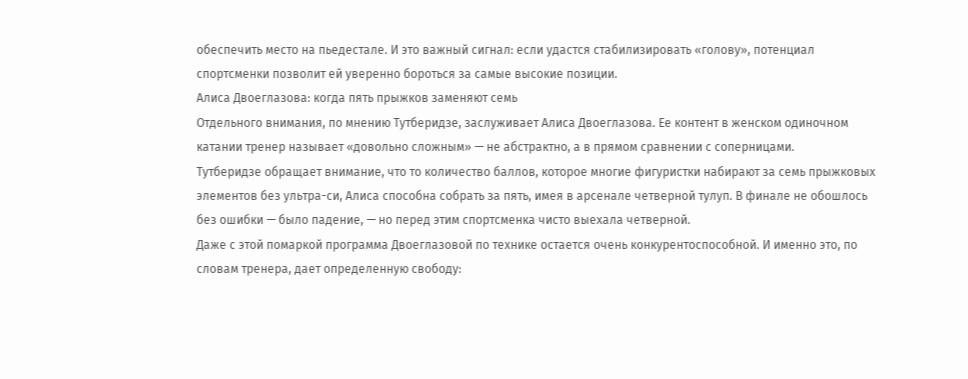обеспечить место на пьедестале. И это важный сигнал: если удастся стабилизировать «голову», потенциал спортсменки позволит ей уверенно бороться за самые высокие позиции.
Алиса Двоеглазова: когда пять прыжков заменяют семь
Отдельного внимания, по мнению Тутберидзе, заслуживает Алиса Двоеглазова. Ее контент в женском одиночном катании тренер называет «довольно сложным» — не абстрактно, а в прямом сравнении с соперницами.
Тутберидзе обращает внимание, что то количество баллов, которое многие фигуристки набирают за семь прыжковых элементов без ультра-си, Алиса способна собрать за пять, имея в арсенале четверной тулуп. В финале не обошлось без ошибки — было падение, — но перед этим спортсменка чисто выехала четверной.
Даже с этой помаркой программа Двоеглазовой по технике остается очень конкурентоспособной. И именно это, по словам тренера, дает определенную свободу: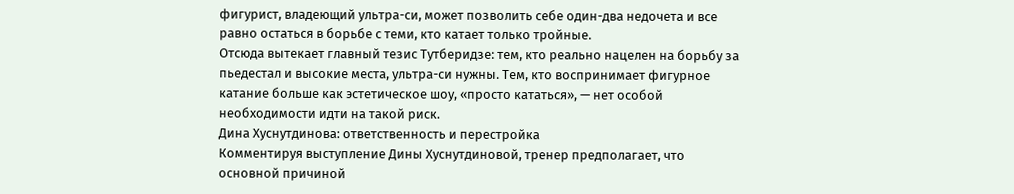фигурист, владеющий ультра-си, может позволить себе один-два недочета и все равно остаться в борьбе с теми, кто катает только тройные.
Отсюда вытекает главный тезис Тутберидзе: тем, кто реально нацелен на борьбу за пьедестал и высокие места, ультра-си нужны. Тем, кто воспринимает фигурное катание больше как эстетическое шоу, «просто кататься», — нет особой необходимости идти на такой риск.
Дина Хуснутдинова: ответственность и перестройка
Комментируя выступление Дины Хуснутдиновой, тренер предполагает, что основной причиной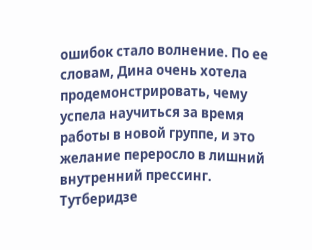ошибок стало волнение. По ее словам, Дина очень хотела продемонстрировать, чему успела научиться за время работы в новой группе, и это желание переросло в лишний внутренний прессинг.
Тутберидзе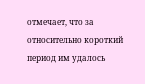отмечает, что за относительно короткий период им удалось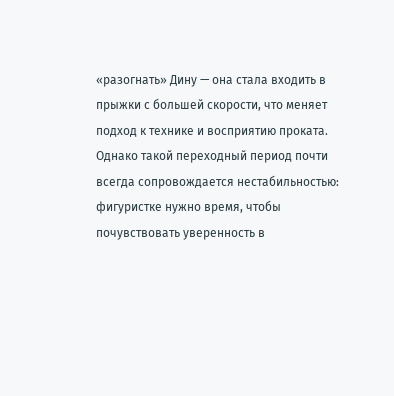«разогнать» Дину — она стала входить в прыжки с большей скорости, что меняет подход к технике и восприятию проката. Однако такой переходный период почти всегда сопровождается нестабильностью: фигуристке нужно время, чтобы почувствовать уверенность в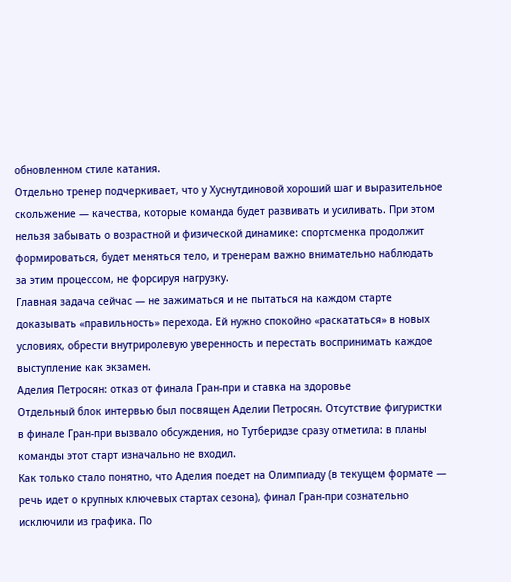обновленном стиле катания.
Отдельно тренер подчеркивает, что у Хуснутдиновой хороший шаг и выразительное скольжение — качества, которые команда будет развивать и усиливать. При этом нельзя забывать о возрастной и физической динамике: спортсменка продолжит формироваться, будет меняться тело, и тренерам важно внимательно наблюдать за этим процессом, не форсируя нагрузку.
Главная задача сейчас — не зажиматься и не пытаться на каждом старте доказывать «правильность» перехода. Ей нужно спокойно «раскататься» в новых условиях, обрести внутриролевую уверенность и перестать воспринимать каждое выступление как экзамен.
Аделия Петросян: отказ от финала Гран-при и ставка на здоровье
Отдельный блок интервью был посвящен Аделии Петросян. Отсутствие фигуристки в финале Гран-при вызвало обсуждения, но Тутберидзе сразу отметила: в планы команды этот старт изначально не входил.
Как только стало понятно, что Аделия поедет на Олимпиаду (в текущем формате — речь идет о крупных ключевых стартах сезона), финал Гран-при сознательно исключили из графика. По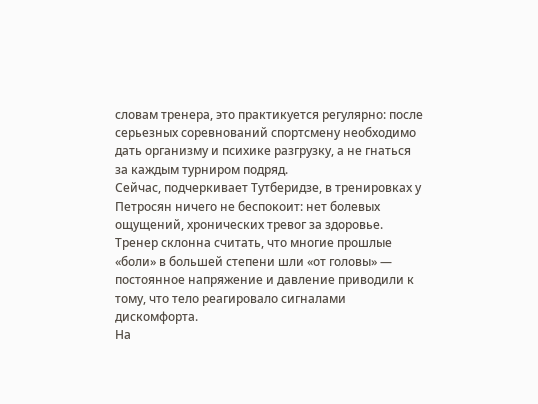словам тренера, это практикуется регулярно: после серьезных соревнований спортсмену необходимо дать организму и психике разгрузку, а не гнаться за каждым турниром подряд.
Сейчас, подчеркивает Тутберидзе, в тренировках у Петросян ничего не беспокоит: нет болевых ощущений, хронических тревог за здоровье. Тренер склонна считать, что многие прошлые «боли» в большей степени шли «от головы» — постоянное напряжение и давление приводили к тому, что тело реагировало сигналами дискомфорта.
На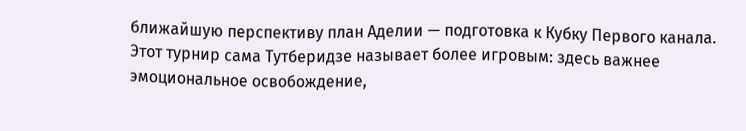ближайшую перспективу план Аделии — подготовка к Кубку Первого канала. Этот турнир сама Тутберидзе называет более игровым: здесь важнее эмоциональное освобождение,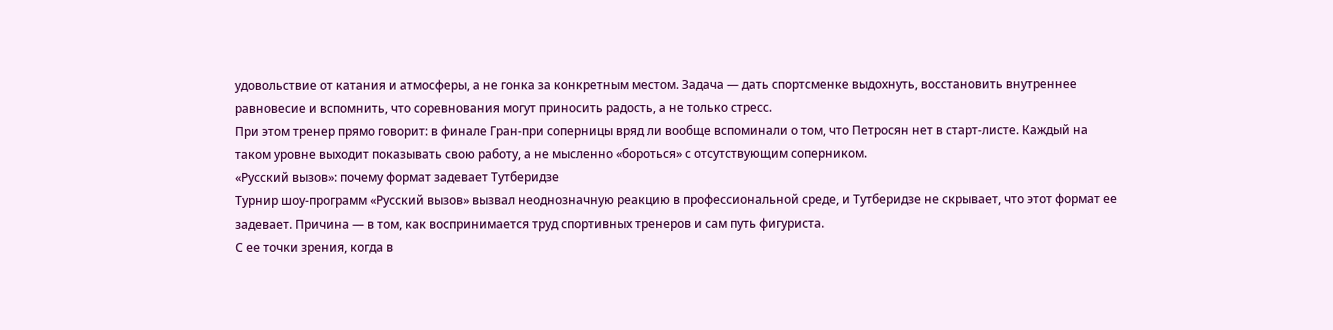удовольствие от катания и атмосферы, а не гонка за конкретным местом. Задача — дать спортсменке выдохнуть, восстановить внутреннее равновесие и вспомнить, что соревнования могут приносить радость, а не только стресс.
При этом тренер прямо говорит: в финале Гран-при соперницы вряд ли вообще вспоминали о том, что Петросян нет в старт-листе. Каждый на таком уровне выходит показывать свою работу, а не мысленно «бороться» с отсутствующим соперником.
«Русский вызов»: почему формат задевает Тутберидзе
Турнир шоу-программ «Русский вызов» вызвал неоднозначную реакцию в профессиональной среде, и Тутберидзе не скрывает, что этот формат ее задевает. Причина — в том, как воспринимается труд спортивных тренеров и сам путь фигуриста.
С ее точки зрения, когда в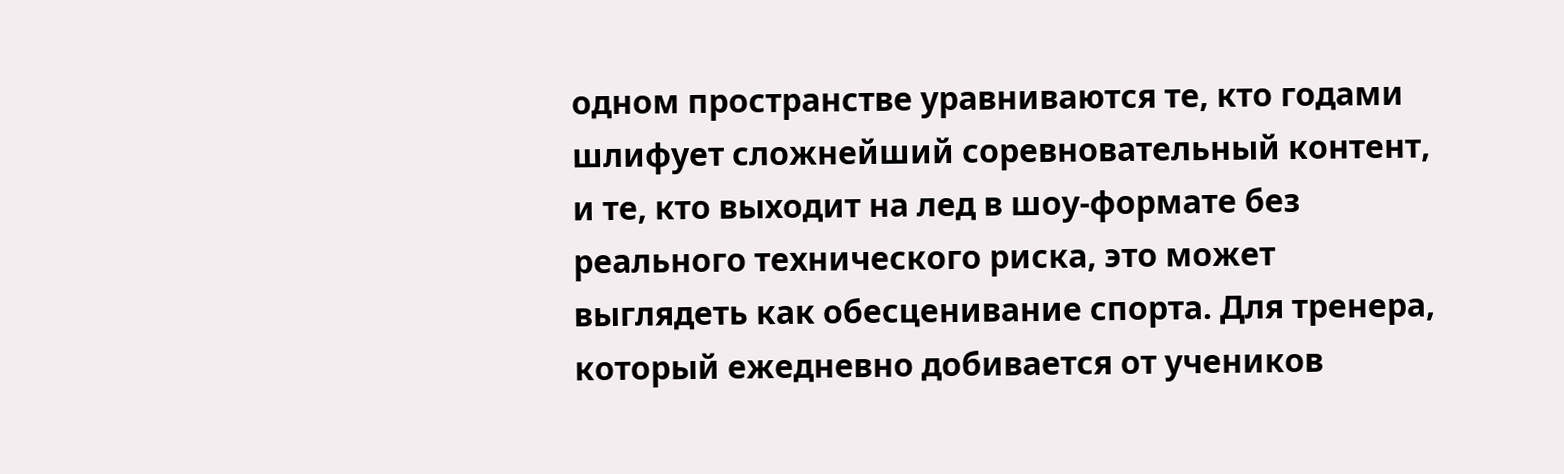одном пространстве уравниваются те, кто годами шлифует сложнейший соревновательный контент, и те, кто выходит на лед в шоу-формате без реального технического риска, это может выглядеть как обесценивание спорта. Для тренера, который ежедневно добивается от учеников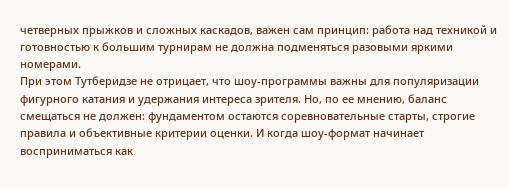четверных прыжков и сложных каскадов, важен сам принцип: работа над техникой и готовностью к большим турнирам не должна подменяться разовыми яркими номерами.
При этом Тутберидзе не отрицает, что шоу-программы важны для популяризации фигурного катания и удержания интереса зрителя. Но, по ее мнению, баланс смещаться не должен: фундаментом остаются соревновательные старты, строгие правила и объективные критерии оценки. И когда шоу-формат начинает восприниматься как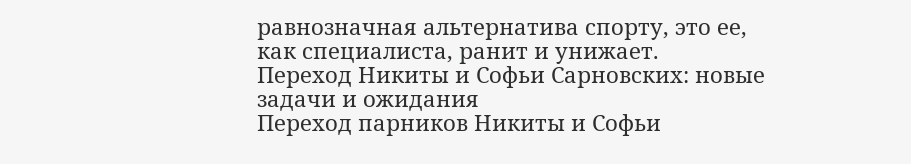равнозначная альтернатива спорту, это ее, как специалиста, ранит и унижает.
Переход Никиты и Софьи Сарновских: новые задачи и ожидания
Переход парников Никиты и Софьи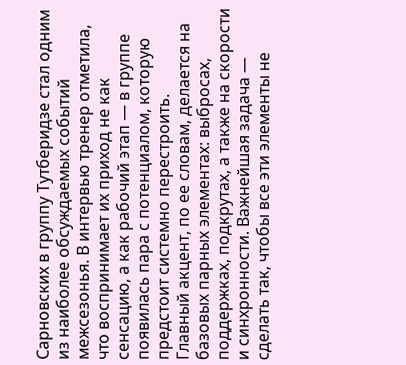Сарновских в группу Тутберидзе стал одним из наиболее обсуждаемых событий межсезонья. В интервью тренер отметила, что воспринимает их приход не как сенсацию, а как рабочий этап — в группе появилась пара с потенциалом, которую предстоит системно перестроить.
Главный акцент, по ее словам, делается на базовых парных элементах: выбросах, поддержках, подкрутах, а также на скорости и синхронности. Важнейшая задача — сделать так, чтобы все эти элементы не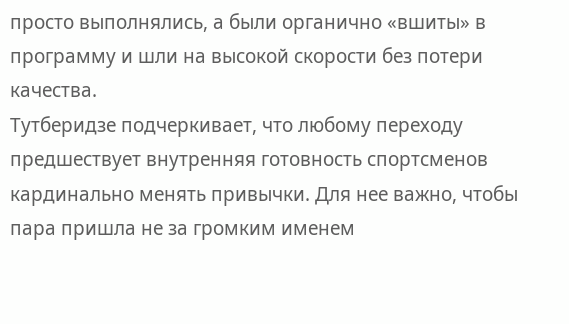просто выполнялись, а были органично «вшиты» в программу и шли на высокой скорости без потери качества.
Тутберидзе подчеркивает, что любому переходу предшествует внутренняя готовность спортсменов кардинально менять привычки. Для нее важно, чтобы пара пришла не за громким именем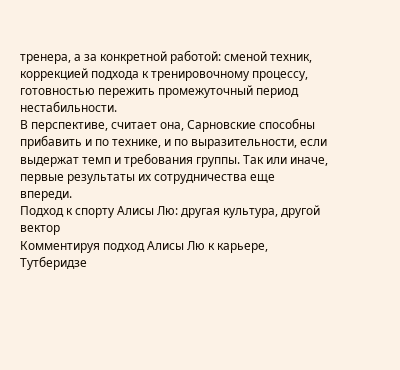тренера, а за конкретной работой: сменой техник, коррекцией подхода к тренировочному процессу, готовностью пережить промежуточный период нестабильности.
В перспективе, считает она, Сарновские способны прибавить и по технике, и по выразительности, если выдержат темп и требования группы. Так или иначе, первые результаты их сотрудничества еще впереди.
Подход к спорту Алисы Лю: другая культура, другой вектор
Комментируя подход Алисы Лю к карьере, Тутберидзе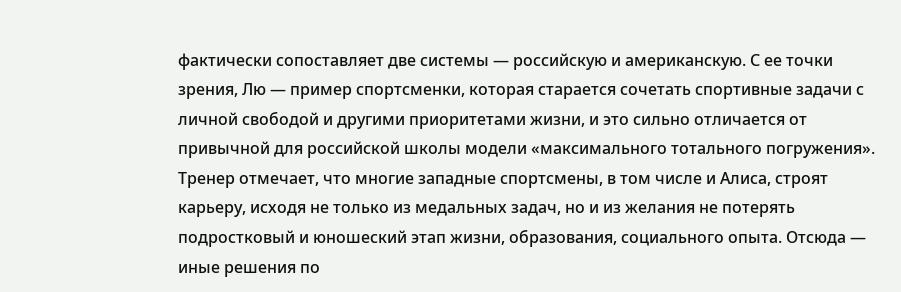фактически сопоставляет две системы — российскую и американскую. С ее точки зрения, Лю — пример спортсменки, которая старается сочетать спортивные задачи с личной свободой и другими приоритетами жизни, и это сильно отличается от привычной для российской школы модели «максимального тотального погружения».
Тренер отмечает, что многие западные спортсмены, в том числе и Алиса, строят карьеру, исходя не только из медальных задач, но и из желания не потерять подростковый и юношеский этап жизни, образования, социального опыта. Отсюда — иные решения по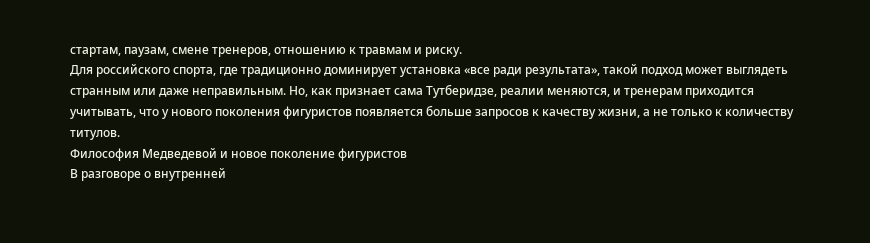стартам, паузам, смене тренеров, отношению к травмам и риску.
Для российского спорта, где традиционно доминирует установка «все ради результата», такой подход может выглядеть странным или даже неправильным. Но, как признает сама Тутберидзе, реалии меняются, и тренерам приходится учитывать, что у нового поколения фигуристов появляется больше запросов к качеству жизни, а не только к количеству титулов.
Философия Медведевой и новое поколение фигуристов
В разговоре о внутренней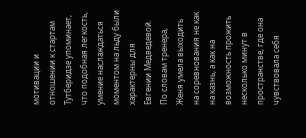мотивации и отношении к стартам Тутберидзе упоминает, что подобная легкость, умение наслаждаться моментом на льду были характерны для Евгении Медведевой. По словам тренера, Женя умела выходить на соревнования не как на казнь, а как на возможность прожить несколько минут в пространстве, где она чувствовала себя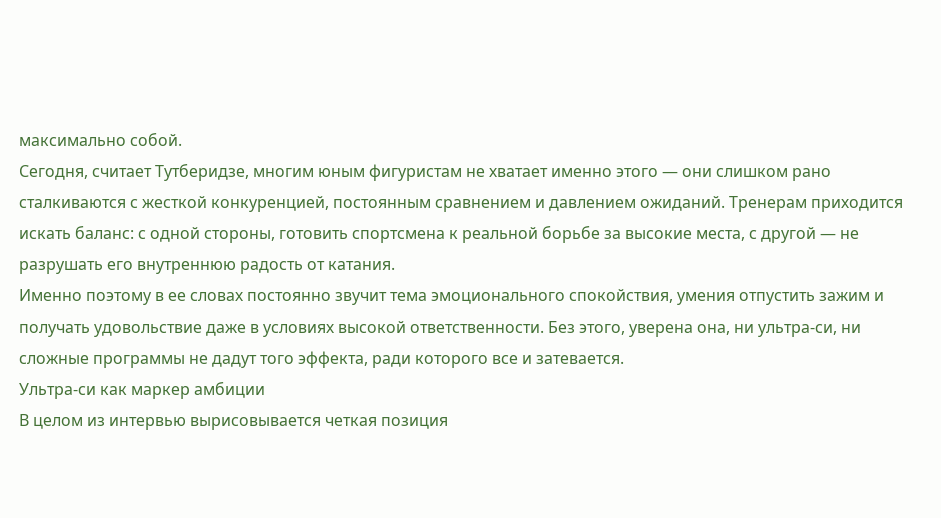максимально собой.
Сегодня, считает Тутберидзе, многим юным фигуристам не хватает именно этого — они слишком рано сталкиваются с жесткой конкуренцией, постоянным сравнением и давлением ожиданий. Тренерам приходится искать баланс: с одной стороны, готовить спортсмена к реальной борьбе за высокие места, с другой — не разрушать его внутреннюю радость от катания.
Именно поэтому в ее словах постоянно звучит тема эмоционального спокойствия, умения отпустить зажим и получать удовольствие даже в условиях высокой ответственности. Без этого, уверена она, ни ультра-си, ни сложные программы не дадут того эффекта, ради которого все и затевается.
Ультра-си как маркер амбиции
В целом из интервью вырисовывается четкая позиция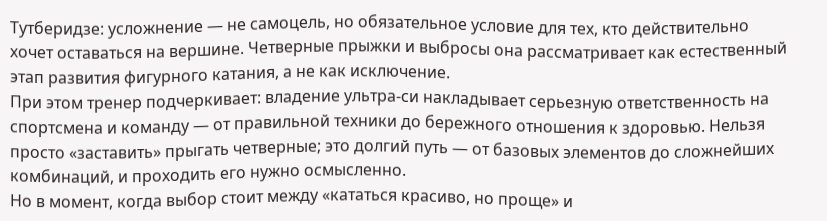Тутберидзе: усложнение — не самоцель, но обязательное условие для тех, кто действительно хочет оставаться на вершине. Четверные прыжки и выбросы она рассматривает как естественный этап развития фигурного катания, а не как исключение.
При этом тренер подчеркивает: владение ультра-си накладывает серьезную ответственность на спортсмена и команду — от правильной техники до бережного отношения к здоровью. Нельзя просто «заставить» прыгать четверные; это долгий путь — от базовых элементов до сложнейших комбинаций, и проходить его нужно осмысленно.
Но в момент, когда выбор стоит между «кататься красиво, но проще» и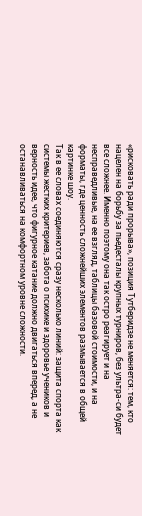«рисковать ради прорыва», позиция Тутберидзе не меняется: тем, кто нацелен на борьбу за пьедесталы крупных турниров, без ультра-си будет все сложнее. Именно поэтому она так остро реагирует и на несправедливые, на ее взгляд, таблицы базовой стоимости, и на форматы, где ценность сложнейших элементов размывается в общей картинке шоу.
Так в ее словах соединяются сразу несколько линий: защита спорта как системы жестких критериев, забота о психике и здоровье учеников и верность идее, что фигурное катание должно двигаться вперед, а не останавливаться на комфортном уровне сложности.